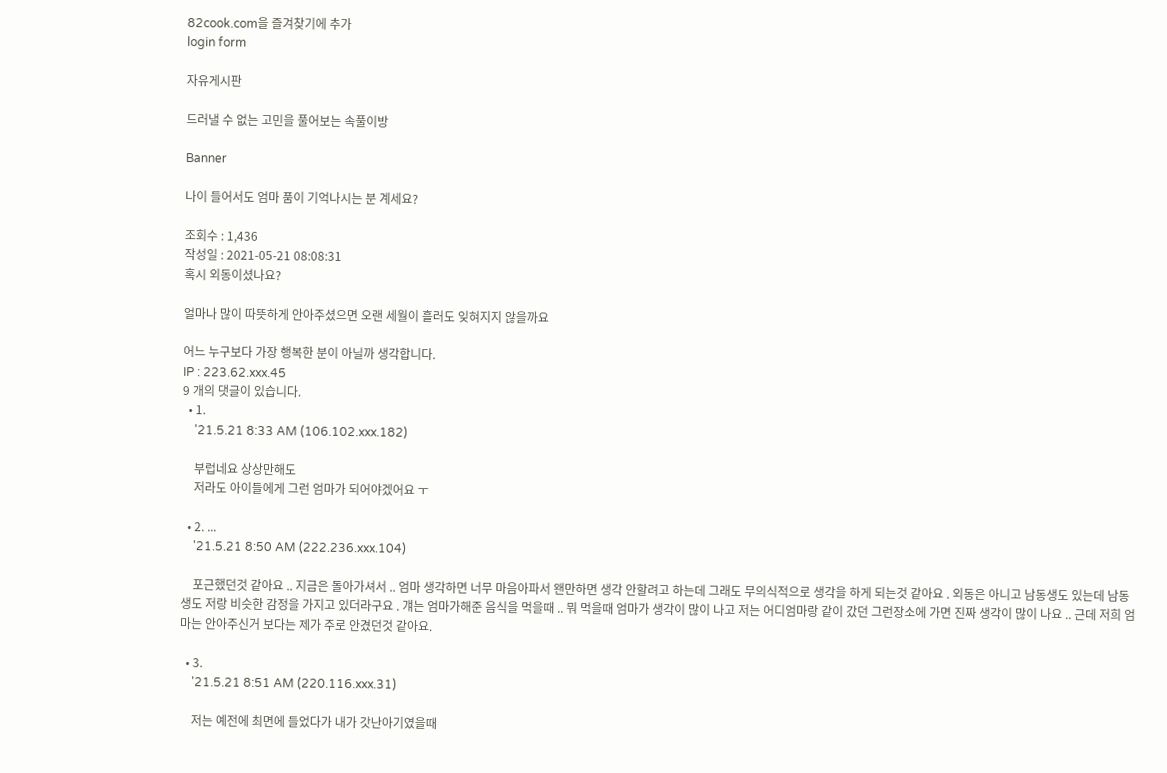82cook.com을 즐겨찾기에 추가
login form

자유게시판

드러낼 수 없는 고민을 풀어보는 속풀이방

Banner

나이 들어서도 엄마 품이 기억나시는 분 계세요?

조회수 : 1,436
작성일 : 2021-05-21 08:08:31
혹시 외동이셨나요?

얼마나 많이 따뜻하게 안아주셨으면 오랜 세월이 흘러도 잊혀지지 않을까요

어느 누구보다 가장 행복한 분이 아닐까 생각합니다.
IP : 223.62.xxx.45
9 개의 댓글이 있습니다.
  • 1.
    '21.5.21 8:33 AM (106.102.xxx.182)

    부럽네요 상상만해도
    저라도 아이들에게 그런 엄마가 되어야겠어요 ㅜ

  • 2. ...
    '21.5.21 8:50 AM (222.236.xxx.104)

    포근했던것 같아요 .. 지금은 돌아가셔서 .. 엄마 생각하면 너무 마음아파서 왠만하면 생각 안할려고 하는데 그래도 무의식적으로 생각을 하게 되는것 같아요 . 외동은 아니고 남동생도 있는데 남동생도 저랑 비슷한 감정을 가지고 있더라구요 . 걔는 엄마가해준 음식을 먹을때 .. 뭐 먹을때 엄마가 생각이 많이 나고 저는 어디엄마랑 같이 갔던 그런장소에 가면 진짜 생각이 많이 나요 .. 근데 저희 엄마는 안아주신거 보다는 제가 주로 안겼던것 같아요.

  • 3.
    '21.5.21 8:51 AM (220.116.xxx.31)

    저는 예전에 최면에 들었다가 내가 갓난아기였을때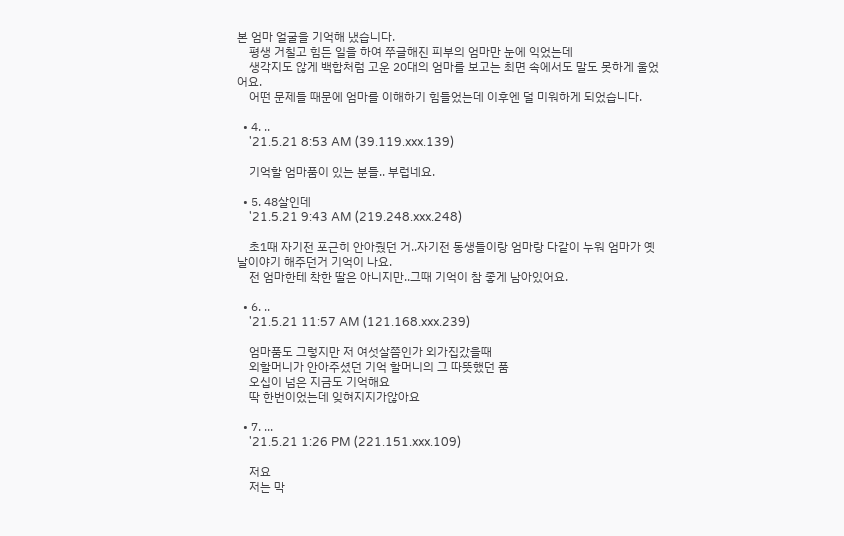본 엄마 얼굴을 기억해 냈습니다.
    평생 거칠고 힘든 일을 하여 쭈글해진 피부의 엄마만 눈에 익었는데
    생각지도 않게 백합처럼 고운 20대의 엄마를 보고는 최면 속에서도 말도 못하게 울었어요.
    어떤 문제들 때문에 엄마를 이해하기 힘들었는데 이후엔 덜 미워하게 되었습니다.

  • 4. ..
    '21.5.21 8:53 AM (39.119.xxx.139)

    기억할 엄마품이 있는 분들.. 부럽네요.

  • 5. 48살인데
    '21.5.21 9:43 AM (219.248.xxx.248)

    초1때 자기전 포근히 안아줬던 거..자기전 동생들이랑 엄마랑 다같이 누워 엄마가 옛날이야기 해주던거 기억이 나요.
    전 엄마한테 착한 딸은 아니지만..그때 기억이 참 좋게 남아있어요.

  • 6. ..
    '21.5.21 11:57 AM (121.168.xxx.239)

    엄마품도 그렇지만 저 여섯살쯤인가 외가집갔을때
    외할머니가 안아주셨던 기억 할머니의 그 따뜻했던 품
    오십이 넘은 지금도 기억해요
    딱 한번이었는데 잊혀지지가않아요

  • 7. ...
    '21.5.21 1:26 PM (221.151.xxx.109)

    저요
    저는 막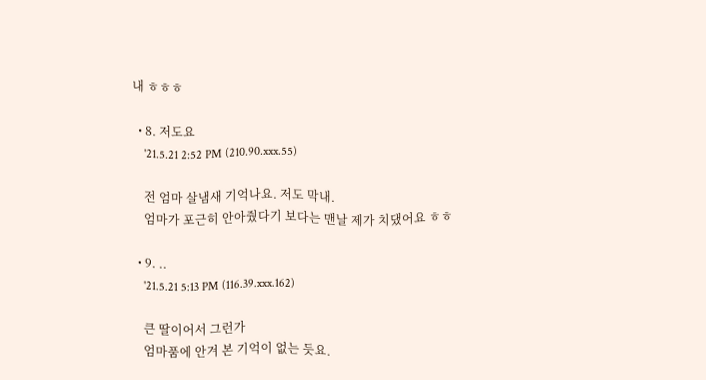내 ㅎㅎㅎ

  • 8. 저도요
    '21.5.21 2:52 PM (210.90.xxx.55)

    전 엄마 살냄새 기억나요. 저도 막내.
    엄마가 포근히 안아줬다기 보다는 맨날 제가 치댔어요 ㅎㅎ

  • 9. ..
    '21.5.21 5:13 PM (116.39.xxx.162)

    큰 딸이어서 그런가
    엄마품에 안겨 본 기억이 없는 듯요.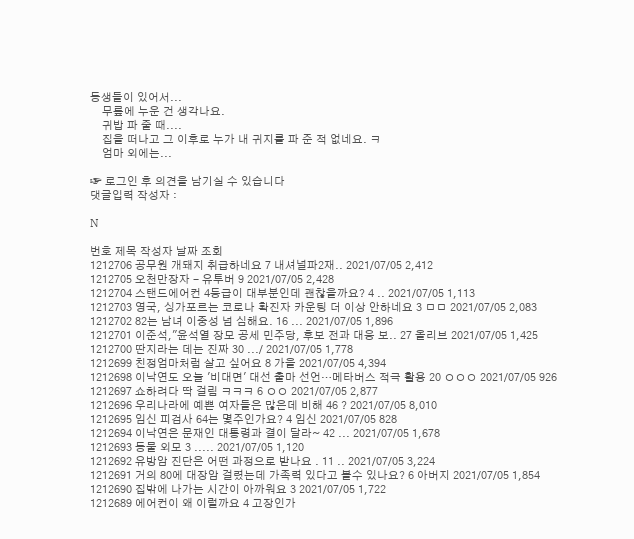동생들이 있어서...
    무릎에 누운 건 생각나요.
    귀밥 파 줄 때....
    집을 떠나고 그 이후로 누가 내 귀지를 파 준 적 없네요. ㅋ
    엄마 외에는...

☞ 로그인 후 의견을 남기실 수 있습니다
댓글입력 작성자 :

N

번호 제목 작성자 날짜 조회
1212706 공무원 개돼지 취급하네요 7 내셔널파2재.. 2021/07/05 2,412
1212705 오천만장자 - 유투버 9 2021/07/05 2,428
1212704 스탠드에어컨 4등급이 대부분인데 괜찮을까요? 4 .. 2021/07/05 1,113
1212703 영국, 싱가포르는 코로나 확진자 카운팅 더 이상 안하네요 3 ㅁㅁ 2021/07/05 2,083
1212702 82는 남녀 이중성 넘 심해요. 16 ... 2021/07/05 1,896
1212701 이준석,"윤석열 장모 공세 민주당, 후보 전과 대응 보.. 27 올리브 2021/07/05 1,425
1212700 딴지라는 데는 진짜 30 .../ 2021/07/05 1,778
1212699 친정엄마처럼 살고 싶어요 8 가을 2021/07/05 4,394
1212698 이낙연도 오늘 '비대면' 대선 출마 선언…메타버스 적극 활용 20 ㅇㅇㅇ 2021/07/05 926
1212697 쇼하려다 딱 걸림 ㅋㅋㅋ 6 ㅇㅇ 2021/07/05 2,877
1212696 우리나라에 예쁜 여자들은 많은데 비해 46 ? 2021/07/05 8,010
1212695 임신 피검사 64는 몇주인가요? 4 임신 2021/07/05 828
1212694 이낙연은 문재인 대통령과 결이 달라~ 42 ... 2021/07/05 1,678
1212693 동물 외모 3 ..... 2021/07/05 1,120
1212692 유방암 진단은 어떤 과정으로 받나요 . 11 .. 2021/07/05 3,224
1212691 거의 80에 대장암 걸렸는데 가족력 있다고 볼수 있나요? 6 아버지 2021/07/05 1,854
1212690 집밖에 나가는 시간이 아까워요 3 2021/07/05 1,722
1212689 에어컨이 왜 이럴까요 4 고장인가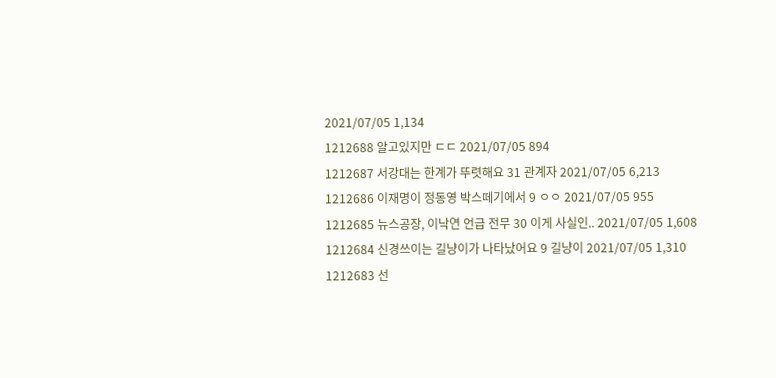2021/07/05 1,134
1212688 알고있지만 ㄷㄷ 2021/07/05 894
1212687 서강대는 한계가 뚜렷해요 31 관계자 2021/07/05 6,213
1212686 이재명이 정동영 박스떼기에서 9 ㅇㅇ 2021/07/05 955
1212685 뉴스공장, 이낙연 언급 전무 30 이게 사실인.. 2021/07/05 1,608
1212684 신경쓰이는 길냥이가 나타났어요 9 길냥이 2021/07/05 1,310
1212683 선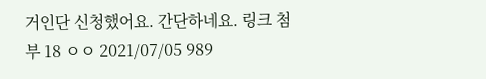거인단 신청했어요. 간단하네요. 링크 첨부 18 ㅇㅇ 2021/07/05 989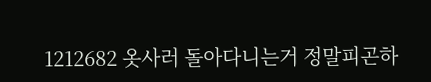1212682 옷사러 돌아다니는거 정말피곤하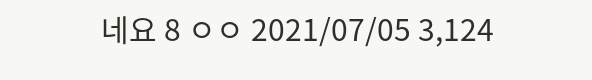네요 8 ㅇㅇ 2021/07/05 3,124